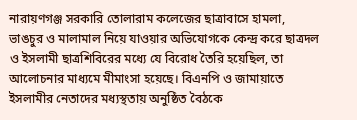নারায়ণগঞ্জ সরকারি তোলারাম কলেজের ছাত্রাবাসে হামলা, ভাঙচুর ও মালামাল নিয়ে যাওয়ার অভিযোগকে কেন্দ্র করে ছাত্রদল ও ইসলামী ছাত্রশিবিরের মধ্যে যে বিরোধ তৈরি হয়েছিল, তা আলোচনার মাধ্যমে মীমাংসা হয়েছে। বিএনপি ও জামায়াতে ইসলামীর নেতাদের মধ্যস্থতায় অনুষ্ঠিত বৈঠকে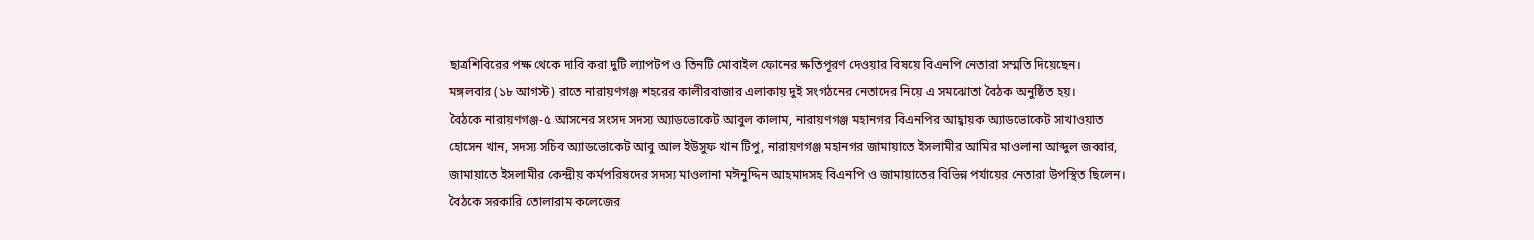ছাত্রশিবিরের পক্ষ থেকে দাবি করা দুটি ল্যাপটপ ও তিনটি মোবাইল ফোনের ক্ষতিপূরণ দেওয়ার বিষয়ে বিএনপি নেতারা সম্মতি দিয়েছেন।
মঙ্গলবার (১৮ আগস্ট) রাতে নারায়ণগঞ্জ শহরের কালীরবাজার এলাকায় দুই সংগঠনের নেতাদের নিয়ে এ সমঝোতা বৈঠক অনুষ্ঠিত হয়।
বৈঠকে নারায়ণগঞ্জ-৫ আসনের সংসদ সদস্য অ্যাডভোকেট আবুল কালাম, নারায়ণগঞ্জ মহানগর বিএনপির আহ্বায়ক অ্যাডভোকেট সাখাওয়াত হোসেন খান, সদস্য সচিব অ্যাডভোকেট আবু আল ইউসুফ খান টিপু, নারায়ণগঞ্জ মহানগর জামায়াতে ইসলামীর আমির মাওলানা আব্দুল জব্বার, জামায়াতে ইসলামীর কেন্দ্রীয় কর্মপরিষদের সদস্য মাওলানা মঈনুদ্দিন আহমাদসহ বিএনপি ও জামায়াতের বিভিন্ন পর্যায়ের নেতারা উপস্থিত ছিলেন।
বৈঠকে সরকারি তোলারাম কলেজের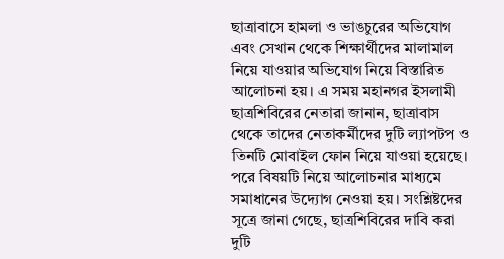ছাত্রাবাসে হামলা ও ভাঙচুরের অভিযোগ এবং সেখান থেকে শিক্ষার্থীদের মালামাল নিয়ে যাওয়ার অভিযোগ নিয়ে বিস্তারিত আলোচনা হয়। এ সময় মহানগর ইসলামী ছাত্রশিবিরের নেতারা জানান, ছাত্রাবাস থেকে তাদের নেতাকর্মীদের দুটি ল্যাপটপ ও তিনটি মোবাইল ফোন নিয়ে যাওয়া হয়েছে।
পরে বিষয়টি নিয়ে আলোচনার মাধ্যমে সমাধানের উদ্যোগ নেওয়া হয়। সংশ্লিষ্টদের সূত্রে জানা গেছে, ছাত্রশিবিরের দাবি করা দুটি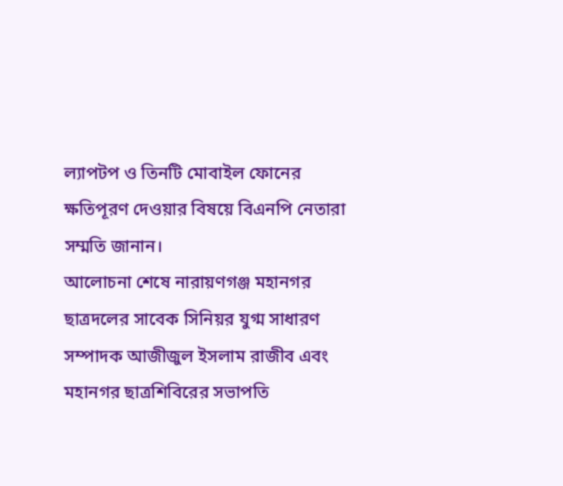ল্যাপটপ ও তিনটি মোবাইল ফোনের ক্ষতিপূরণ দেওয়ার বিষয়ে বিএনপি নেতারা সম্মতি জানান।
আলোচনা শেষে নারায়ণগঞ্জ মহানগর ছাত্রদলের সাবেক সিনিয়র যুগ্ম সাধারণ সম্পাদক আজীজুল ইসলাম রাজীব এবং মহানগর ছাত্রশিবিরের সভাপতি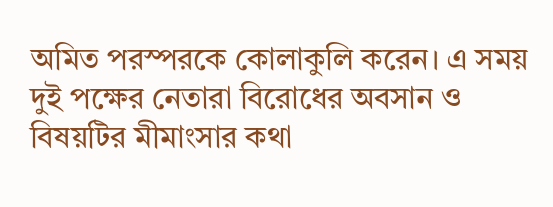অমিত পরস্পরকে কোলাকুলি করেন। এ সময় দুই পক্ষের নেতারা বিরোধের অবসান ও বিষয়টির মীমাংসার কথা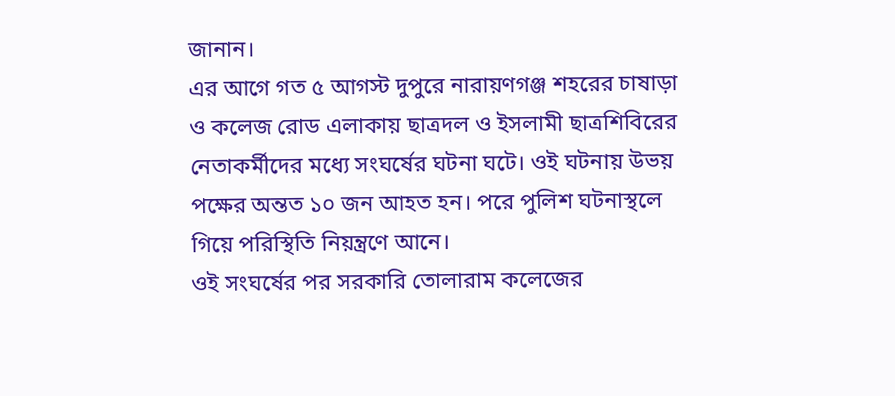জানান।
এর আগে গত ৫ আগস্ট দুপুরে নারায়ণগঞ্জ শহরের চাষাড়া ও কলেজ রোড এলাকায় ছাত্রদল ও ইসলামী ছাত্রশিবিরের নেতাকর্মীদের মধ্যে সংঘর্ষের ঘটনা ঘটে। ওই ঘটনায় উভয় পক্ষের অন্তত ১০ জন আহত হন। পরে পুলিশ ঘটনাস্থলে গিয়ে পরিস্থিতি নিয়ন্ত্রণে আনে।
ওই সংঘর্ষের পর সরকারি তোলারাম কলেজের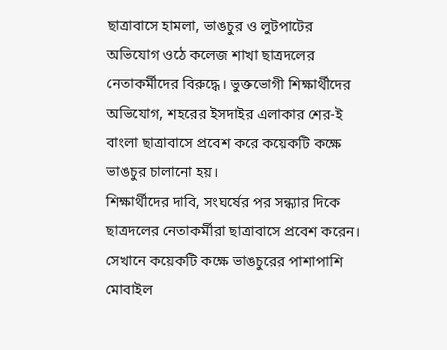ছাত্রাবাসে হামলা, ভাঙচুর ও লুটপাটের অভিযোগ ওঠে কলেজ শাখা ছাত্রদলের নেতাকর্মীদের বিরুদ্ধে। ভুক্তভোগী শিক্ষার্থীদের অভিযোগ, শহরের ইসদাইর এলাকার শের-ই বাংলা ছাত্রাবাসে প্রবেশ করে কয়েকটি কক্ষে ভাঙচুর চালানো হয়।
শিক্ষার্থীদের দাবি, সংঘর্ষের পর সন্ধ্যার দিকে ছাত্রদলের নেতাকর্মীরা ছাত্রাবাসে প্রবেশ করেন। সেখানে কয়েকটি কক্ষে ভাঙচুরের পাশাপাশি মোবাইল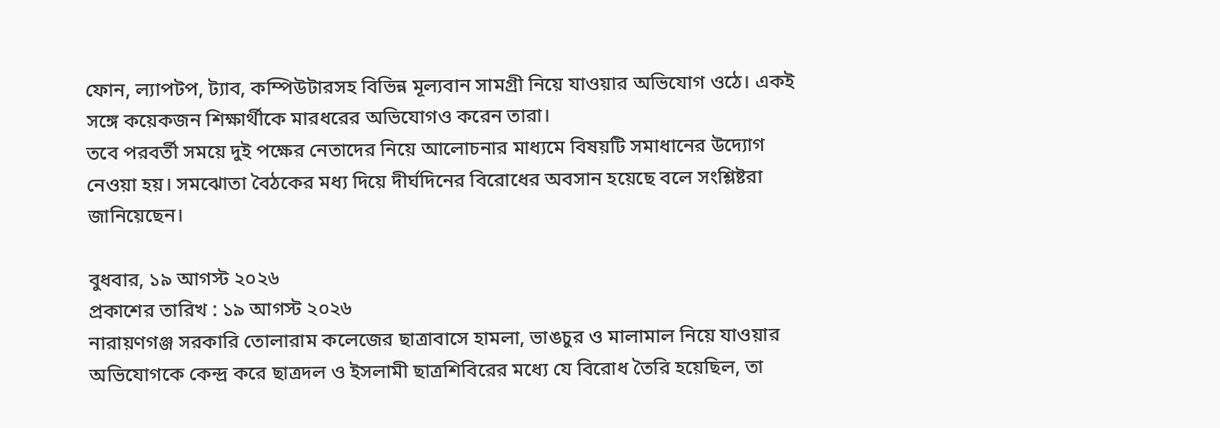ফোন, ল্যাপটপ, ট্যাব, কম্পিউটারসহ বিভিন্ন মূল্যবান সামগ্রী নিয়ে যাওয়ার অভিযোগ ওঠে। একই সঙ্গে কয়েকজন শিক্ষার্থীকে মারধরের অভিযোগও করেন তারা।
তবে পরবর্তী সময়ে দুই পক্ষের নেতাদের নিয়ে আলোচনার মাধ্যমে বিষয়টি সমাধানের উদ্যোগ নেওয়া হয়। সমঝোতা বৈঠকের মধ্য দিয়ে দীর্ঘদিনের বিরোধের অবসান হয়েছে বলে সংশ্লিষ্টরা জানিয়েছেন।

বুধবার, ১৯ আগস্ট ২০২৬
প্রকাশের তারিখ : ১৯ আগস্ট ২০২৬
নারায়ণগঞ্জ সরকারি তোলারাম কলেজের ছাত্রাবাসে হামলা, ভাঙচুর ও মালামাল নিয়ে যাওয়ার অভিযোগকে কেন্দ্র করে ছাত্রদল ও ইসলামী ছাত্রশিবিরের মধ্যে যে বিরোধ তৈরি হয়েছিল, তা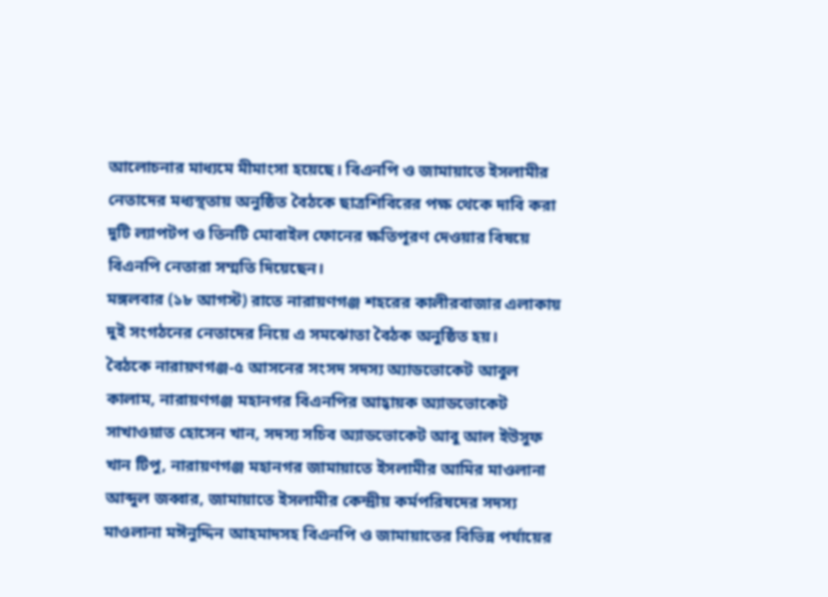আলোচনার মাধ্যমে মীমাংসা হয়েছে। বিএনপি ও জামায়াতে ইসলামীর নেতাদের মধ্যস্থতায় অনুষ্ঠিত বৈঠকে ছাত্রশিবিরের পক্ষ থেকে দাবি করা দুটি ল্যাপটপ ও তিনটি মোবাইল ফোনের ক্ষতিপূরণ দেওয়ার বিষয়ে বিএনপি নেতারা সম্মতি দিয়েছেন।
মঙ্গলবার (১৮ আগস্ট) রাতে নারায়ণগঞ্জ শহরের কালীরবাজার এলাকায় দুই সংগঠনের নেতাদের নিয়ে এ সমঝোতা বৈঠক অনুষ্ঠিত হয়।
বৈঠকে নারায়ণগঞ্জ-৫ আসনের সংসদ সদস্য অ্যাডভোকেট আবুল কালাম, নারায়ণগঞ্জ মহানগর বিএনপির আহ্বায়ক অ্যাডভোকেট সাখাওয়াত হোসেন খান, সদস্য সচিব অ্যাডভোকেট আবু আল ইউসুফ খান টিপু, নারায়ণগঞ্জ মহানগর জামায়াতে ইসলামীর আমির মাওলানা আব্দুল জব্বার, জামায়াতে ইসলামীর কেন্দ্রীয় কর্মপরিষদের সদস্য মাওলানা মঈনুদ্দিন আহমাদসহ বিএনপি ও জামায়াতের বিভিন্ন পর্যায়ের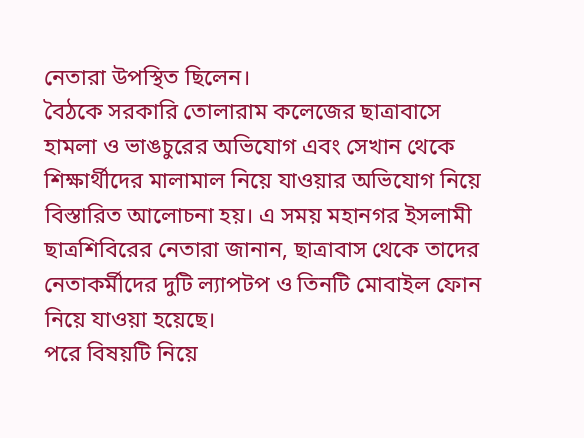নেতারা উপস্থিত ছিলেন।
বৈঠকে সরকারি তোলারাম কলেজের ছাত্রাবাসে হামলা ও ভাঙচুরের অভিযোগ এবং সেখান থেকে শিক্ষার্থীদের মালামাল নিয়ে যাওয়ার অভিযোগ নিয়ে বিস্তারিত আলোচনা হয়। এ সময় মহানগর ইসলামী ছাত্রশিবিরের নেতারা জানান, ছাত্রাবাস থেকে তাদের নেতাকর্মীদের দুটি ল্যাপটপ ও তিনটি মোবাইল ফোন নিয়ে যাওয়া হয়েছে।
পরে বিষয়টি নিয়ে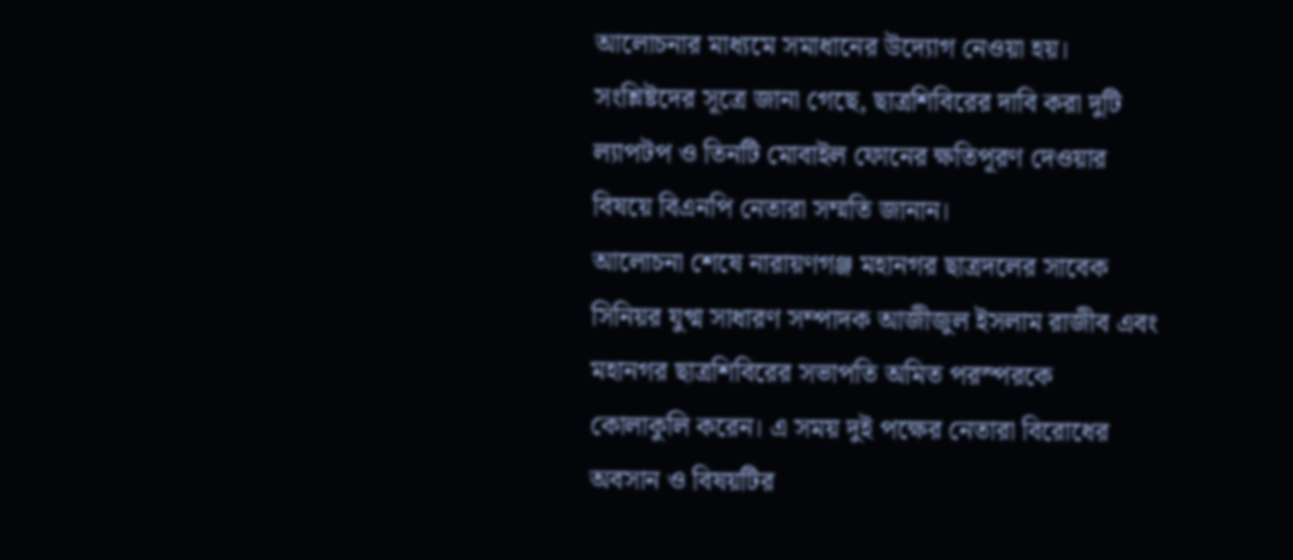আলোচনার মাধ্যমে সমাধানের উদ্যোগ নেওয়া হয়। সংশ্লিষ্টদের সূত্রে জানা গেছে, ছাত্রশিবিরের দাবি করা দুটি ল্যাপটপ ও তিনটি মোবাইল ফোনের ক্ষতিপূরণ দেওয়ার বিষয়ে বিএনপি নেতারা সম্মতি জানান।
আলোচনা শেষে নারায়ণগঞ্জ মহানগর ছাত্রদলের সাবেক সিনিয়র যুগ্ম সাধারণ সম্পাদক আজীজুল ইসলাম রাজীব এবং মহানগর ছাত্রশিবিরের সভাপতি অমিত পরস্পরকে কোলাকুলি করেন। এ সময় দুই পক্ষের নেতারা বিরোধের অবসান ও বিষয়টির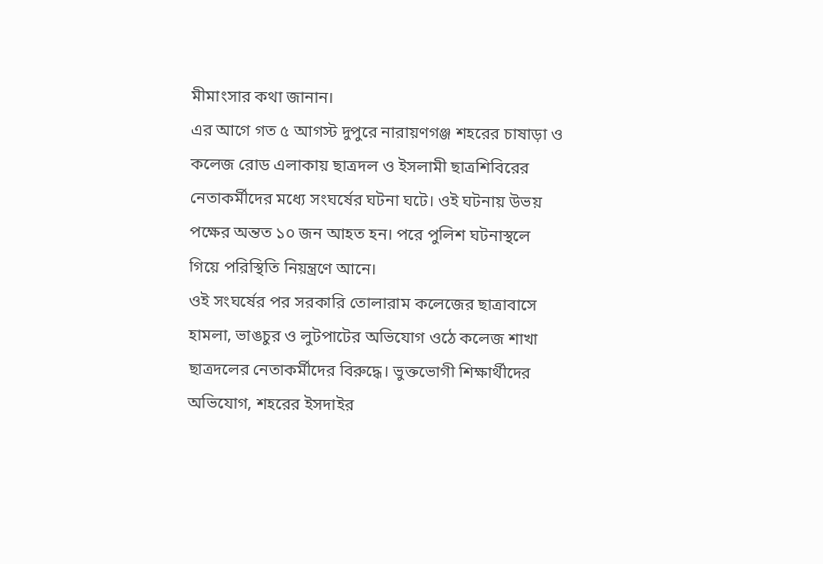মীমাংসার কথা জানান।
এর আগে গত ৫ আগস্ট দুপুরে নারায়ণগঞ্জ শহরের চাষাড়া ও কলেজ রোড এলাকায় ছাত্রদল ও ইসলামী ছাত্রশিবিরের নেতাকর্মীদের মধ্যে সংঘর্ষের ঘটনা ঘটে। ওই ঘটনায় উভয় পক্ষের অন্তত ১০ জন আহত হন। পরে পুলিশ ঘটনাস্থলে গিয়ে পরিস্থিতি নিয়ন্ত্রণে আনে।
ওই সংঘর্ষের পর সরকারি তোলারাম কলেজের ছাত্রাবাসে হামলা, ভাঙচুর ও লুটপাটের অভিযোগ ওঠে কলেজ শাখা ছাত্রদলের নেতাকর্মীদের বিরুদ্ধে। ভুক্তভোগী শিক্ষার্থীদের অভিযোগ, শহরের ইসদাইর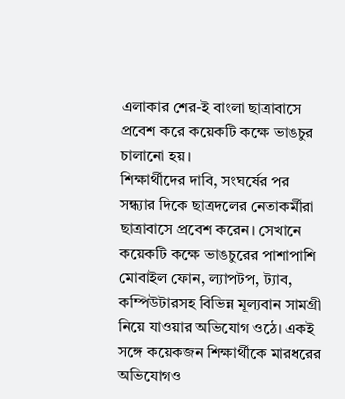এলাকার শের-ই বাংলা ছাত্রাবাসে প্রবেশ করে কয়েকটি কক্ষে ভাঙচুর চালানো হয়।
শিক্ষার্থীদের দাবি, সংঘর্ষের পর সন্ধ্যার দিকে ছাত্রদলের নেতাকর্মীরা ছাত্রাবাসে প্রবেশ করেন। সেখানে কয়েকটি কক্ষে ভাঙচুরের পাশাপাশি মোবাইল ফোন, ল্যাপটপ, ট্যাব, কম্পিউটারসহ বিভিন্ন মূল্যবান সামগ্রী নিয়ে যাওয়ার অভিযোগ ওঠে। একই সঙ্গে কয়েকজন শিক্ষার্থীকে মারধরের অভিযোগও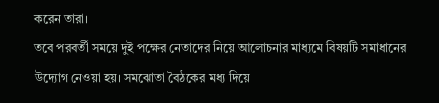করেন তারা।
তবে পরবর্তী সময়ে দুই পক্ষের নেতাদের নিয়ে আলোচনার মাধ্যমে বিষয়টি সমাধানের উদ্যোগ নেওয়া হয়। সমঝোতা বৈঠকের মধ্য দিয়ে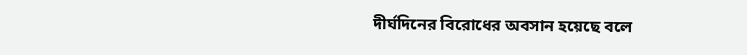দীর্ঘদিনের বিরোধের অবসান হয়েছে বলে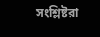সংশ্লিষ্টরা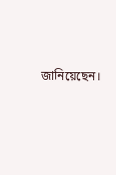জানিয়েছেন।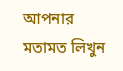আপনার মতামত লিখুন